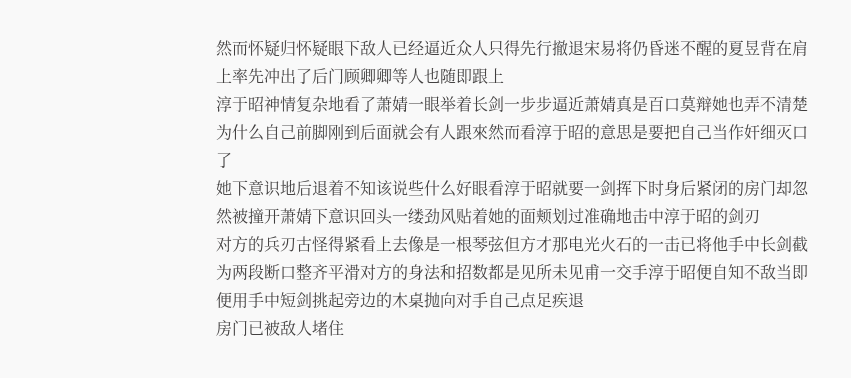然而怀疑归怀疑眼下敌人已经逼近众人只得先行撤退宋易将仍昏迷不醒的夏昱背在肩上率先冲出了后门顾卿卿等人也随即跟上
淳于昭神情复杂地看了萧婧一眼举着长剑一步步逼近萧婧真是百口莫辩她也弄不清楚为什么自己前脚刚到后面就会有人跟來然而看淳于昭的意思是要把自己当作奸细灭口了
她下意识地后退着不知该说些什么好眼看淳于昭就要一剑挥下时身后紧闭的房门却忽然被撞开萧婧下意识回头一缕劲风贴着她的面颊划过准确地击中淳于昭的剑刃
对方的兵刃古怪得紧看上去像是一根琴弦但方才那电光火石的一击已将他手中长剑截为两段断口整齐平滑对方的身法和招数都是见所未见甫一交手淳于昭便自知不敌当即便用手中短剑挑起旁边的木桌抛向对手自己点足疾退
房门已被敌人堵住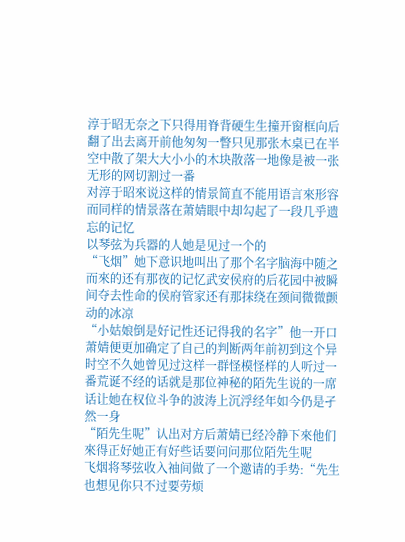淳于昭无奈之下只得用脊背硬生生撞开窗框向后翻了出去离开前他匆匆一瞥只见那张木桌已在半空中散了架大大小小的木块散落一地像是被一张无形的网切割过一番
对淳于昭來说这样的情景简直不能用语言來形容而同样的情景落在萧婧眼中却勾起了一段几乎遗忘的记忆
以琴弦为兵器的人她是见过一个的
“飞烟”她下意识地叫出了那个名字脑海中随之而來的还有那夜的记忆武安侯府的后花园中被瞬间夺去性命的侯府管家还有那抹绕在颈间微微颤动的冰凉
“小姑娘倒是好记性还记得我的名字”他一开口萧婧便更加确定了自己的判断两年前初到这个异时空不久她曾见过这样一群怪模怪样的人听过一番荒诞不经的话就是那位神秘的陌先生说的一席话让她在权位斗争的波涛上沉浮经年如今仍是孑然一身
“陌先生呢”认出对方后萧婧已经冷静下來他们來得正好她正有好些话要问问那位陌先生呢
飞烟将琴弦收入袖间做了一个邀请的手势:“先生也想见你只不过要劳烦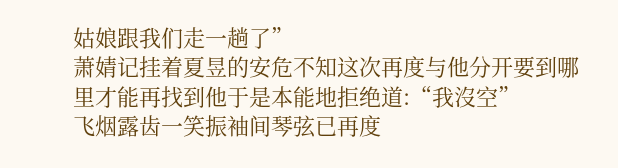姑娘跟我们走一趟了”
萧婧记挂着夏昱的安危不知这次再度与他分开要到哪里才能再找到他于是本能地拒绝道:“我沒空”
飞烟露齿一笑振袖间琴弦已再度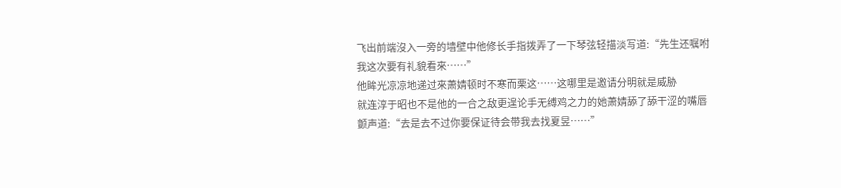飞出前端沒入一旁的墙壁中他修长手指拨弄了一下琴弦轻描淡写道:“先生还嘱咐我这次要有礼貌看來……”
他眸光凉凉地递过來萧婧顿时不寒而栗这……这哪里是邀请分明就是威胁
就连淳于昭也不是他的一合之敌更遑论手无缚鸡之力的她萧婧舔了舔干涩的嘴唇颤声道:“去是去不过你要保证待会带我去找夏昱……”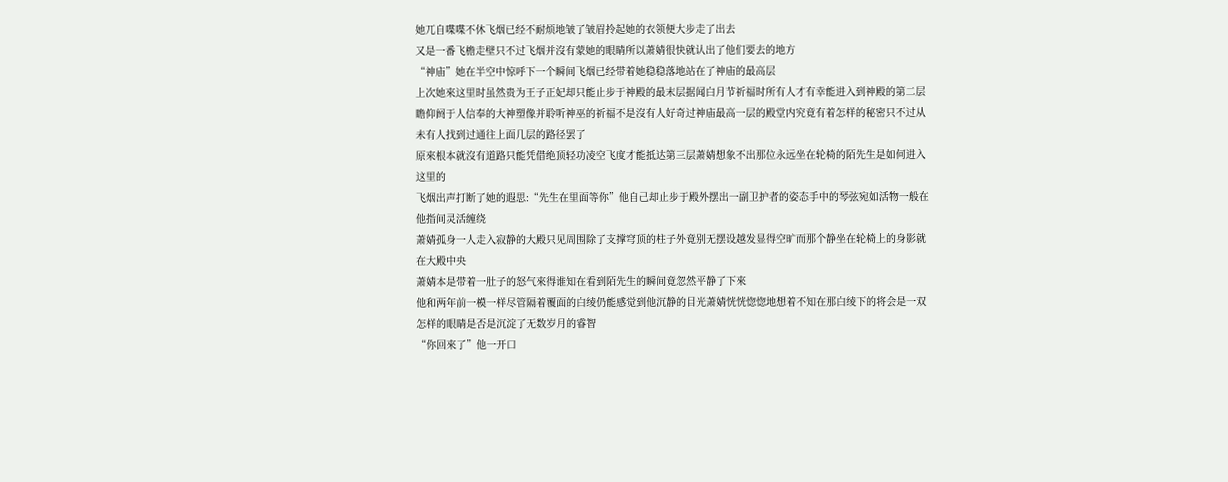她兀自喋喋不休飞烟已经不耐烦地皱了皱眉拎起她的衣领便大步走了出去
又是一番飞檐走壁只不过飞烟并沒有蒙她的眼睛所以萧婧很快就认出了他们要去的地方
“神庙”她在半空中惊呼下一个瞬间飞烟已经带着她稳稳落地站在了神庙的最高层
上次她來这里时虽然贵为王子正妃却只能止步于神殿的最末层据闻白月节祈福时所有人才有幸能进入到神殿的第二层瞻仰阏于人信奉的大神塑像并聆听神巫的祈福不是沒有人好奇过神庙最高一层的殿堂内究竟有着怎样的秘密只不过从未有人找到过通往上面几层的路径罢了
原來根本就沒有道路只能凭借绝顶轻功凌空飞度才能抵达第三层萧婧想象不出那位永远坐在轮椅的陌先生是如何进入这里的
飞烟出声打断了她的遐思:“先生在里面等你”他自己却止步于殿外摆出一副卫护者的姿态手中的琴弦宛如活物一般在他指间灵活缠绕
萧婧孤身一人走入寂静的大殿只见周围除了支撑穹顶的柱子外竟别无摆设越发显得空旷而那个静坐在轮椅上的身影就在大殿中央
萧婧本是带着一肚子的怒气來得谁知在看到陌先生的瞬间竟忽然平静了下來
他和两年前一模一样尽管隔着覆面的白绫仍能感觉到他沉静的目光萧婧恍恍惚惚地想着不知在那白绫下的将会是一双怎样的眼睛是否是沉淀了无数岁月的睿智
“你回來了”他一开口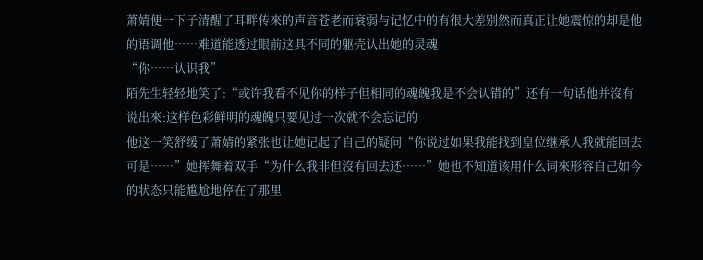萧婧便一下子清醒了耳畔传來的声音苍老而衰弱与记忆中的有很大差别然而真正让她震惊的却是他的语调他……难道能透过眼前这具不同的躯壳认出她的灵魂
“你……认识我”
陌先生轻轻地笑了:“或许我看不见你的样子但相同的魂魄我是不会认错的”还有一句话他并沒有说出來:这样色彩鲜明的魂魄只要见过一次就不会忘记的
他这一笑舒缓了萧婧的紧张也让她记起了自己的疑问“你说过如果我能找到皇位继承人我就能回去可是……”她挥舞着双手“为什么我非但沒有回去还……”她也不知道该用什么词來形容自己如今的状态只能尴尬地停在了那里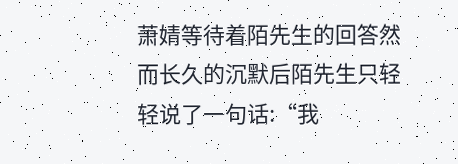萧婧等待着陌先生的回答然而长久的沉默后陌先生只轻轻说了一句话:“我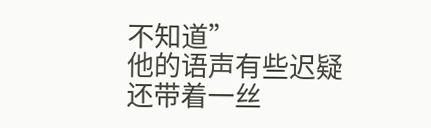不知道”
他的语声有些迟疑还带着一丝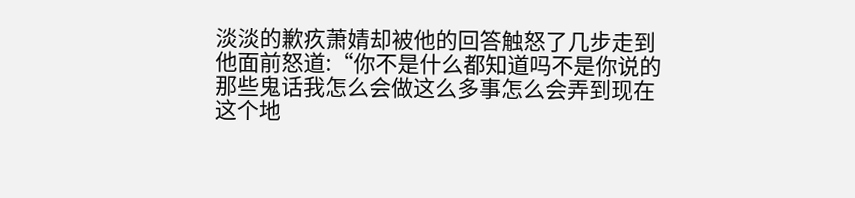淡淡的歉疚萧婧却被他的回答触怒了几步走到他面前怒道:“你不是什么都知道吗不是你说的那些鬼话我怎么会做这么多事怎么会弄到现在这个地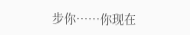步你……你现在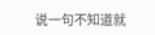说一句不知道就